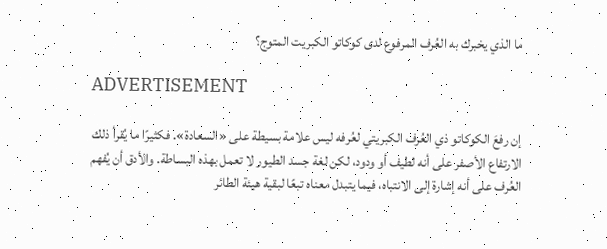ما الذي يخبرك به العُرف المرفوع لدى كوكاتو الكبريت المتوج؟

ADVERTISEMENT

إن رفعَ الكوكاتو ذي العُرف الكبريتي لعُرفه ليس علامة بسيطة على «السعادة». فكثيرًا ما يُقرأ ذلك الارتفاع الأصفر على أنه لطيف أو ودود، لكن لغة جسد الطيور لا تعمل بهذه البساطة. والأدق أن يُفهم العُرف على أنه إشارة إلى الانتباه، فيما يتبدل معناه تبعًا لبقية هيئة الطائر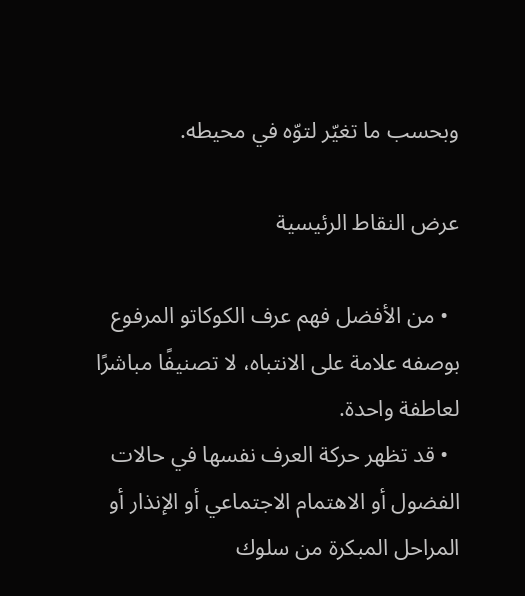وبحسب ما تغيّر لتوّه في محيطه.

عرض النقاط الرئيسية

  • من الأفضل فهم عرف الكوكاتو المرفوع بوصفه علامة على الانتباه، لا تصنيفًا مباشرًا لعاطفة واحدة.
  • قد تظهر حركة العرف نفسها في حالات الفضول أو الاهتمام الاجتماعي أو الإنذار أو المراحل المبكرة من سلوك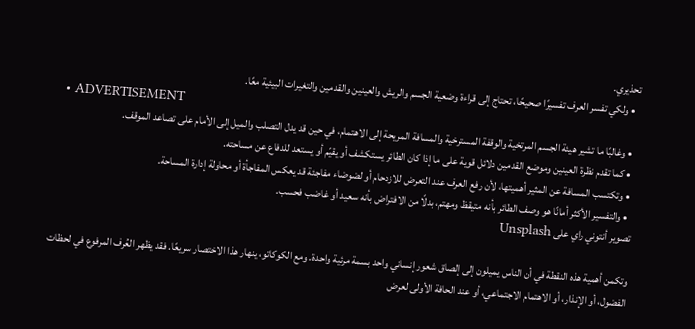تحذيري.
  • ولكي تفسر العرف تفسيرًا صحيحًا، تحتاج إلى قراءة وضعية الجسم والريش والعينين والقدمين والتغيرات البيئية معًا.
  • ADVERTISEMENT
  • وغالبًا ما تشير هيئة الجسم المرتخية والوقفة المسترخية والمسافة المريحة إلى الاهتمام، في حين قد يدل التصلب والميل إلى الأمام على تصاعد الموقف.
  • كما تقدم نظرة العينين وموضع القدمين دلائل قوية على ما إذا كان الطائر يستكشف أو يقيّم أو يستعد للدفاع عن مساحته.
  • وتكتسب المسافة عن المثير أهميتها، لأن رفع العرف عند التعرض للازدحام أو لضوضاء مفاجئة قد يعكس المفاجأة أو محاولة إدارة المساحة.
  • والتفسير الأكثر أمانًا هو وصف الطائر بأنه متيقظ ومهتم، بدلًا من الافتراض بأنه سعيد أو غاضب فحسب.
تصوير أنتوني راي على Unsplash

وتكمن أهمية هذه النقطة في أن الناس يميلون إلى إلصاق شعور إنساني واحد بسمة مرئية واحدة. ومع الكوكاتو، ينهار هذا الاختصار سريعًا. فقد يظهر العُرف المرفوع في لحظات الفضول، أو الإنذار، أو الاهتمام الاجتماعي، أو عند الحافة الأولى لعرض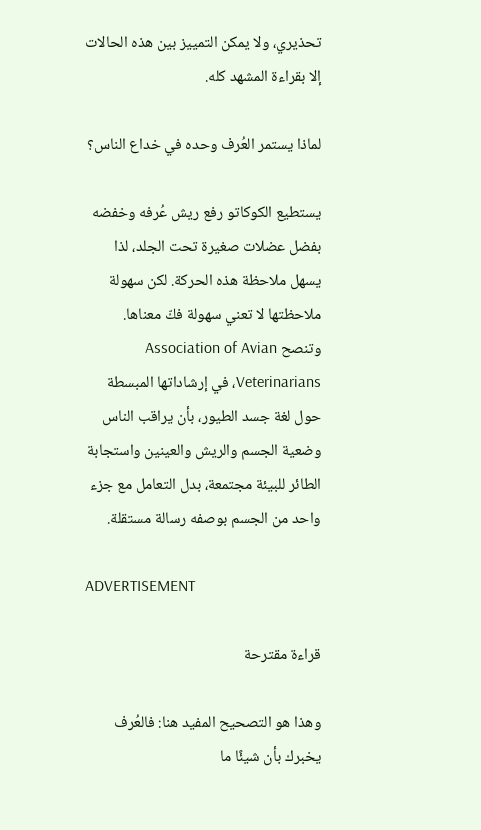تحذيري، ولا يمكن التمييز بين هذه الحالات إلا بقراءة المشهد كله.

لماذا يستمر العُرف وحده في خداع الناس؟

يستطيع الكوكاتو رفع ريش عُرفه وخفضه بفضل عضلات صغيرة تحت الجلد، لذا يسهل ملاحظة هذه الحركة. لكن سهولة ملاحظتها لا تعني سهولة فكّ معناها. وتنصح Association of Avian Veterinarians، في إرشاداتها المبسطة حول لغة جسد الطيور، بأن يراقب الناس وضعية الجسم والريش والعينين واستجابة الطائر للبيئة مجتمعة، بدل التعامل مع جزء واحد من الجسم بوصفه رسالة مستقلة.

ADVERTISEMENT

قراءة مقترحة

وهذا هو التصحيح المفيد هنا: فالعُرف يخبرك بأن شيئًا ما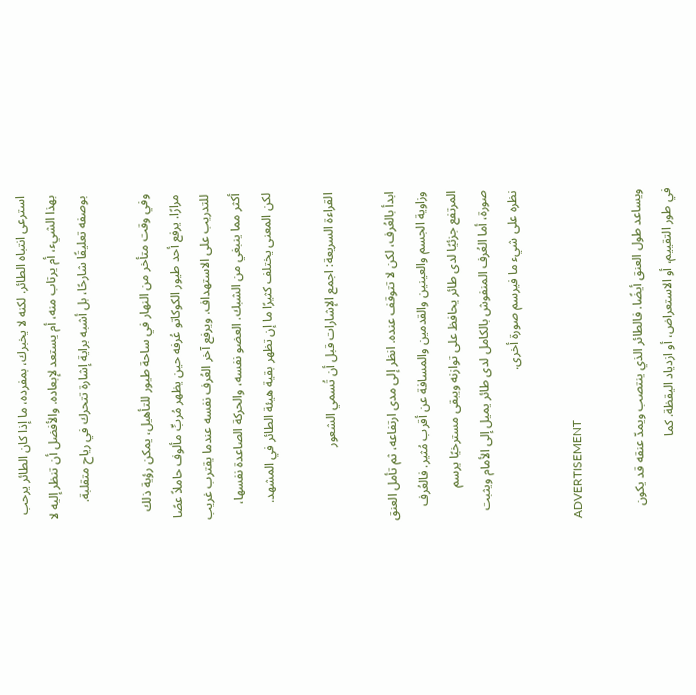استرعى انتباه الطائر. لكنه لا يخبرك، بمفرده، ما إذا كان الطائر يرحب بهذا الشيء، أم يرتاب منه، أم يستعد لإبعاده. والأفضل أن تنظر إليه لا بوصفه تعليقًا شارحًا، بل أشبه براية إشارة تتحرك في رياح متقلبة.

وفي وقت متأخر من النهار في ساحة طيور للتأهيل، يمكن رؤية ذلك مرارًا. يرفع أحد طيور الكوكاتو عُرفه حين يظهر مُربٍّ مألوف حاملاً عصًا للتدريب على الاستهداف. ويرفع آخر العُرف نفسه عندما يقترب غريب أكثر مما ينبغي من الشبك. العضو نفسه، والحركة الصاعدة نفسها، لكن المعنى يختلف كثيرًا ما إن تظهر بقية هيئة الطائر في المشهد.

القراءة السريعة: اجمع الإشارات قبل أن تُسمي الشعور

ابدأ بالعُرف، لكن لا تتوقف عنده. انظر إلى مدى ارتفاعه، ثم تأمل العنق وزاوية الجسم والعينين والقدمين والمسافة عن أقرب مُثير. فالعُرف المرتفع جزئيًا لدى طائر يحافظ على توازنه ويبقى مسترخيًا يرسم صورة، أما العُرف المنفوش بالكامل لدى طائر يميل إلى الأمام ويثبت نظره على شيء ما فيرسم صورة أخرى.

ADVERTISEMENT

ويساعد طول العنق أيضًا. فالطائر الذي ينتصب ويمدّ عنقه قد يكون في طور التقييم، أو الاستعراض، أو ازدياد اليقظة. كما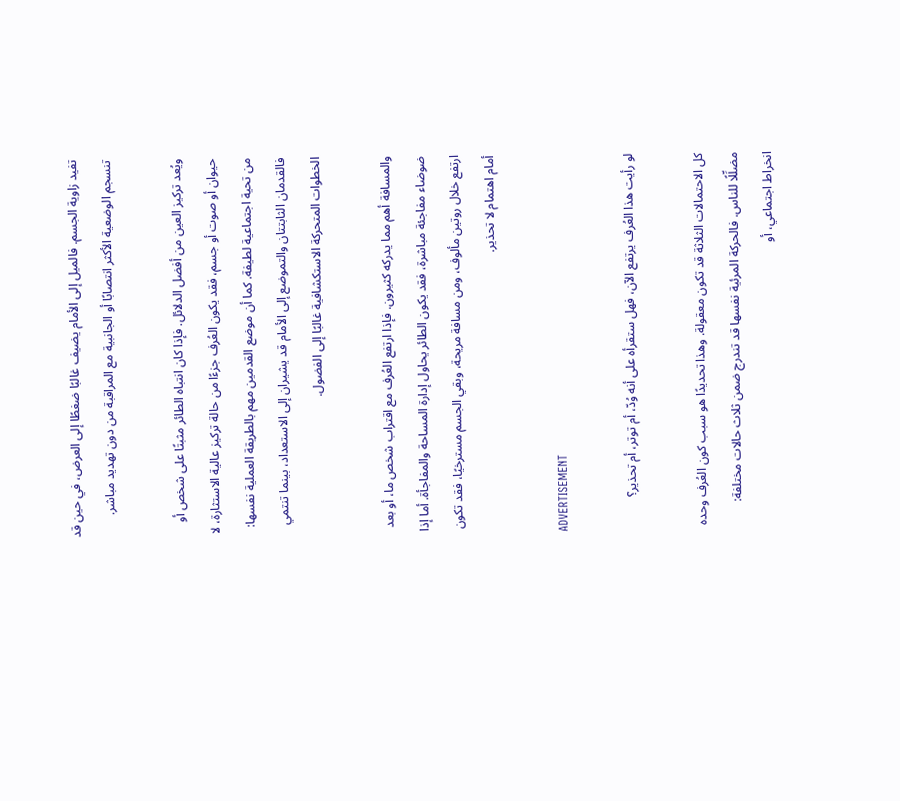تفيد زاوية الجسم. فالميل إلى الأمام يضيف غالبًا ضغطًا إلى العرض، في حين قد تنسجم الوضعية الأكثر انتصابًا أو الجانبية مع المراقبة من دون تهديد مباشر.

ويُعد تركيز العين من أفضل الدلائل. فإذا كان انتباه الطائر مثبتًا على شخص أو حيوان أو صوت أو جسم، فقد يكون العُرف جزءًا من حالة تركيز عالية الاستثارة، لا من تحية اجتماعية لطيفة. كما أن موضع القدمين مهم بالطريقة العملية نفسها: فالقدمان الثابتتان والتموضع إلى الأمام قد يشيران إلى الاستعداد، بينما تنتمي الخطوات المتحركة الاستكشافية غالبًا إلى الفضول.

والمسافة أهم مما يدركه كثيرون. فإذا ارتفع العُرف مع اقتراب شخص ما، أو بعد ضوضاء مفاجئة مباشرة، فقد يكون الطائر يحاول إدارة المساحة والمفاجأة. أما إذا ارتفع خلال روتين مألوف، ومن مسافة مريحة، وبقي الجسم مسترخيًا، فقد تكون أمام اهتمام لا تحذير.

ADVERTISEMENT

لو رأيت هذا العُرف يرتفع الآن، فهل ستقرأه على أنه وُدّ، أم توتر، أم تحذير؟

كل الاحتمالات الثلاثة قد تكون معقولة. وهذا تحديدًا هو سبب كون العُرف وحده مضلِّلًا للناس. فالحركة المرئية نفسها قد تندرج ضمن ثلاث حالات مختلفة: انخراط اجتماعي، أو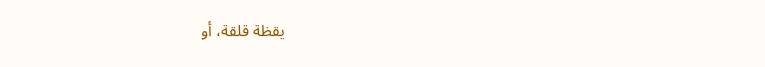يقظة قلقة، أو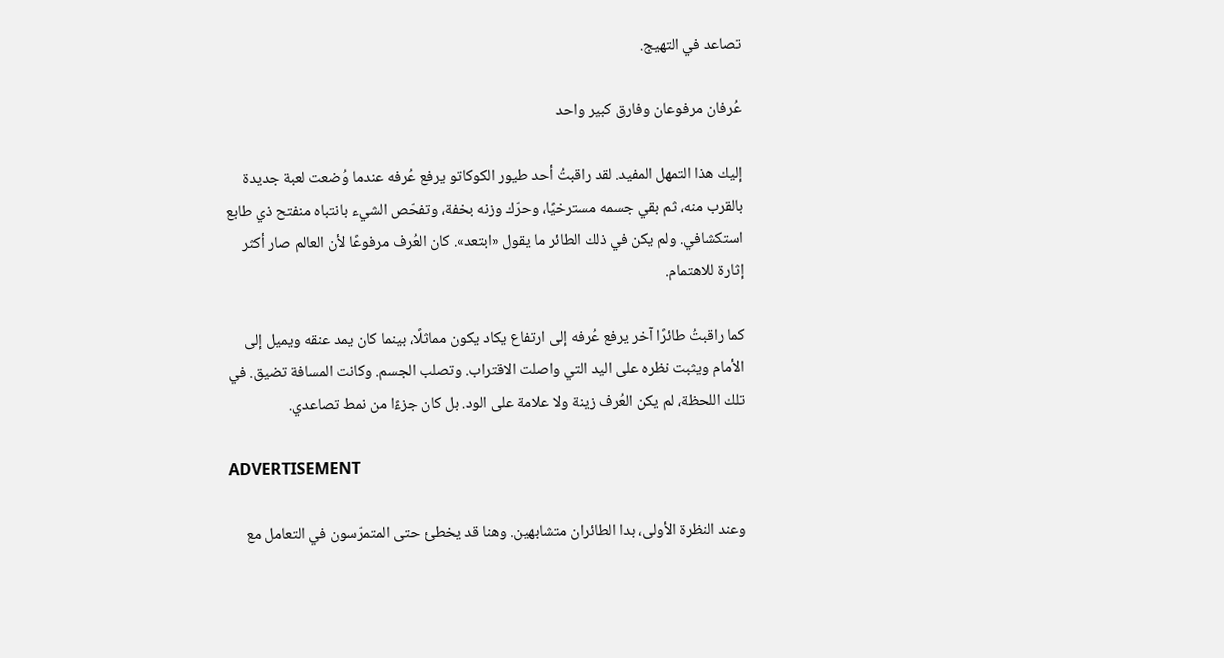تصاعد في التهيج.

عُرفان مرفوعان وفارق كبير واحد

إليك هذا التمهل المفيد. لقد راقبتُ أحد طيور الكوكاتو يرفع عُرفه عندما وُضعت لعبة جديدة بالقرب منه، ثم بقي جسمه مسترخيًا، وحرّك وزنه بخفة، وتفحّص الشيء بانتباه منفتح ذي طابع استكشافي. ولم يكن في ذلك الطائر ما يقول «ابتعد». كان العُرف مرفوعًا لأن العالم صار أكثر إثارة للاهتمام.

كما راقبتُ طائرًا آخر يرفع عُرفه إلى ارتفاع يكاد يكون مماثلًا، بينما كان يمد عنقه ويميل إلى الأمام ويثبت نظره على اليد التي واصلت الاقتراب. وتصلب الجسم. وكانت المسافة تضيق. في تلك اللحظة، لم يكن العُرف زينة ولا علامة على الود. بل كان جزءًا من نمط تصاعدي.

ADVERTISEMENT

وعند النظرة الأولى، بدا الطائران متشابهين. وهنا قد يخطئ حتى المتمرّسون في التعامل مع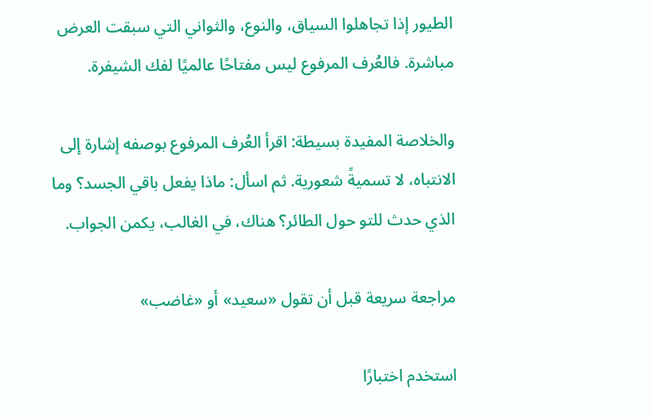الطيور إذا تجاهلوا السياق، والنوع، والثواني التي سبقت العرض مباشرة. فالعُرف المرفوع ليس مفتاحًا عالميًا لفك الشيفرة.

والخلاصة المفيدة بسيطة: اقرأ العُرف المرفوع بوصفه إشارة إلى الانتباه، لا تسميةً شعورية. ثم اسأل: ماذا يفعل باقي الجسد؟ وما الذي حدث للتو حول الطائر؟ هناك، في الغالب، يكمن الجواب.

مراجعة سريعة قبل أن تقول «سعيد» أو «غاضب»

استخدم اختبارًا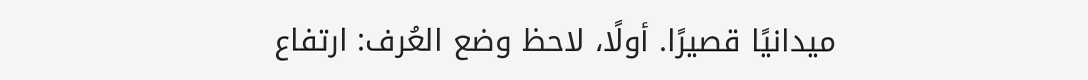ميدانيًا قصيرًا. أولًا، لاحظ وضع العُرف: ارتفاع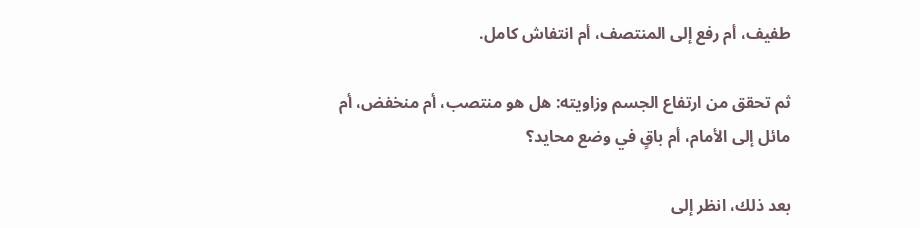طفيف، أم رفع إلى المنتصف، أم انتفاش كامل.

ثم تحقق من ارتفاع الجسم وزاويته: هل هو منتصب، أم منخفض، أم مائل إلى الأمام، أم باقٍ في وضع محايد؟

بعد ذلك، انظر إلى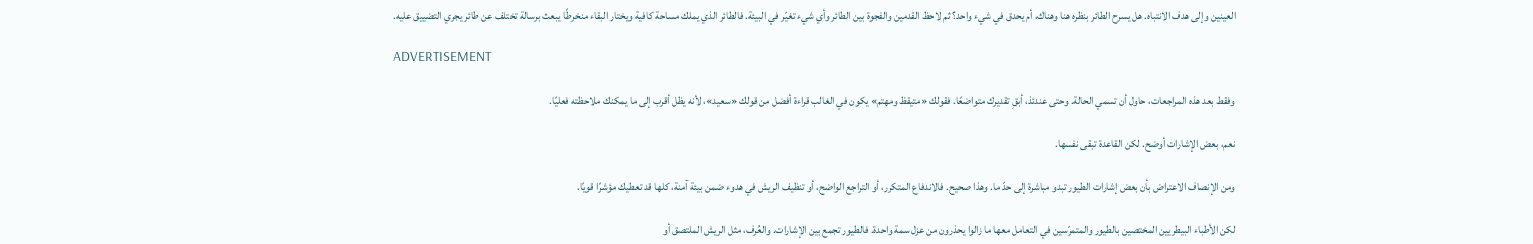العينين وإلى هدف الانتباه. هل يسرح الطائر بنظره هنا وهناك، أم يحدق في شيء واحد؟ ثم لاحظ القدمين والفجوة بين الطائر وأي شيء تغيّر في البيئة. فالطائر الذي يملك مساحة كافية ويختار البقاء منخرطًا يبعث برسالة تختلف عن طائر يجري التضييق عليه.

ADVERTISEMENT

وفقط بعد هذه المراجعات، حاول أن تسمي الحالة. وحتى عندئذ، أبقِ تقديرك متواضعًا. فقولك «متيقظ ومهتم» يكون في الغالب قراءة أفضل من قولك «سعيد»، لأنه يظل أقرب إلى ما يمكنك ملاحظته فعليًا.

نعم، بعض الإشارات أوضح. لكن القاعدة تبقى نفسها.

ومن الإنصاف الاعتراض بأن بعض إشارات الطيور تبدو مباشرة إلى حدّ ما. وهذا صحيح. فالاندفاع المتكرر، أو التراجع الواضح، أو تنظيف الريش في هدوء ضمن بيئة آمنة، كلها قد تعطيك مؤشرًا قويًا.

لكن الأطباء البيطريين المختصين بالطيور والمتمرّسين في التعامل معها ما زالوا يحذرون من عزل سمة واحدة. فالطيور تجمع بين الإشارات. والعُرف، مثل الريش الملتصق أو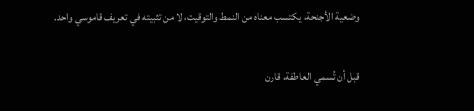وضعية الأجنحة، يكتسب معناه من النمط والتوقيت، لا من تثبيته في تعريف قاموسي واحد.

قبل أن تُسمي العاطفة، قارن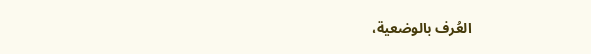العُرف بالوضعية،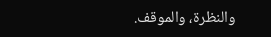والنظرة، والموقف.